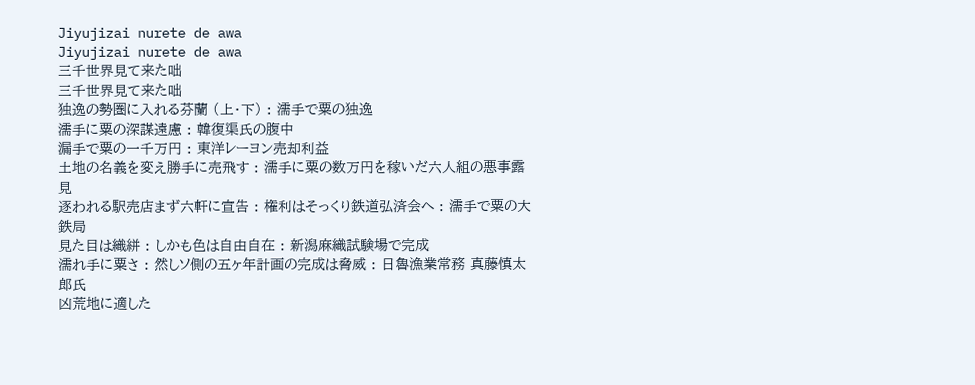Jiyujizai nurete de awa
Jiyujizai nurete de awa
三千世界見て来た咄
三千世界見て来た咄
独逸の勢圏に入れる芬蘭 (上・下) : 濡手で粟の独逸
濡手に粟の深謀遠慮 : 韓復渠氏の腹中
漏手で粟の一千万円 : 東洋レーヨン売却利益
土地の名義を変え勝手に売飛す : 濡手に粟の数万円を稼いだ六人組の悪事露見
逐われる駅売店まず六軒に宣告 : 権利はそっくり鉄道弘済会へ : 濡手で粟の大鉄局
見た目は織絣 : しかも色は自由自在 : 新潟麻織試験場で完成
濡れ手に粟さ : 然しソ側の五ヶ年計画の完成は脅威 : 日魯漁業常務 真藤慎太郎氏
凶荒地に適した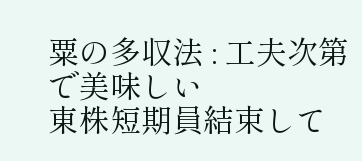粟の多収法 : 工夫次第で美味しい
東株短期員結束して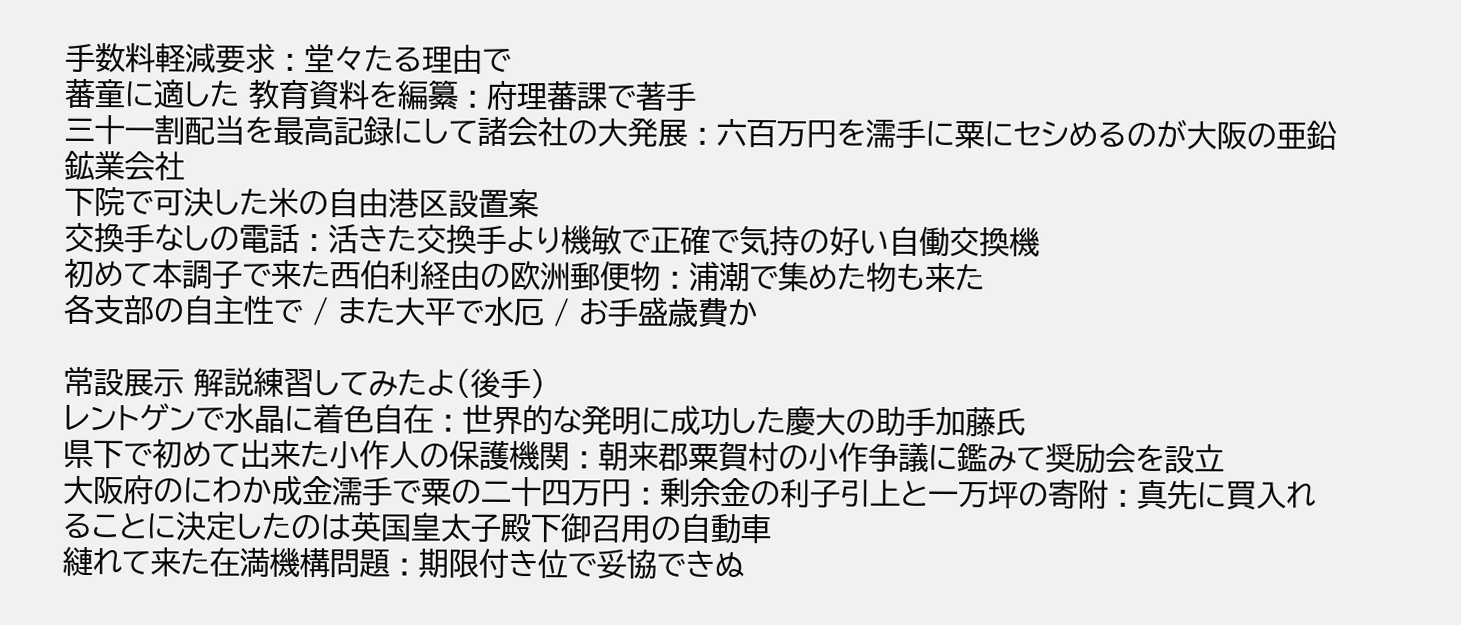手数料軽減要求 : 堂々たる理由で
蕃童に適した 教育資料を編纂 : 府理蕃課で著手
三十一割配当を最高記録にして諸会社の大発展 : 六百万円を濡手に粟にセシめるのが大阪の亜鉛鉱業会社
下院で可決した米の自由港区設置案
交換手なしの電話 : 活きた交換手より機敏で正確で気持の好い自働交換機
初めて本調子で来た西伯利経由の欧洲郵便物 : 浦潮で集めた物も来た
各支部の自主性で / また大平で水厄 / お手盛歳費か

常設展示 解説練習してみたよ(後手)
レントゲンで水晶に着色自在 : 世界的な発明に成功した慶大の助手加藤氏
県下で初めて出来た小作人の保護機関 : 朝来郡粟賀村の小作争議に鑑みて奨励会を設立
大阪府のにわか成金濡手で粟の二十四万円 : 剰余金の利子引上と一万坪の寄附 : 真先に買入れることに決定したのは英国皇太子殿下御召用の自動車
縺れて来た在満機構問題 : 期限付き位で妥協できぬ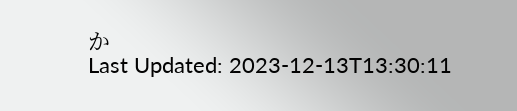か
Last Updated: 2023-12-13T13:30:11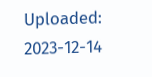Uploaded: 2023-12-14